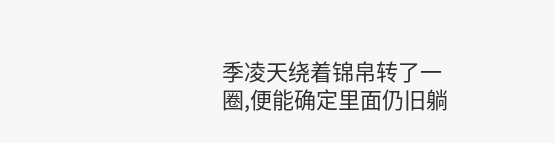季凌天绕着锦帛转了一圈,便能确定里面仍旧躺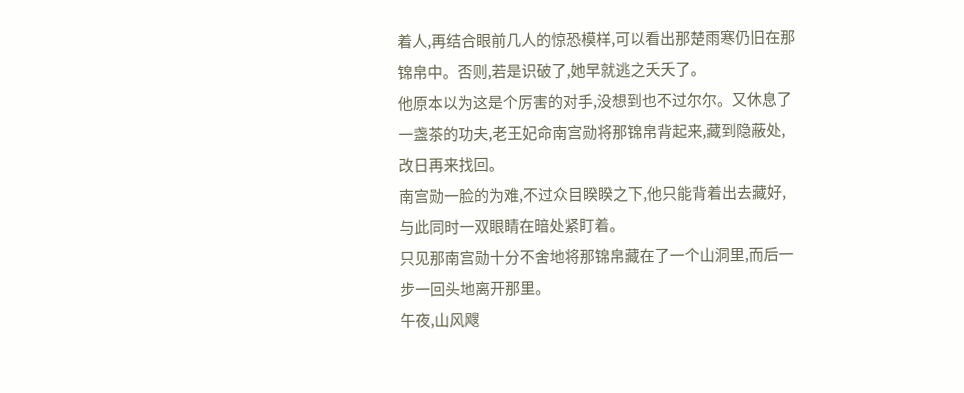着人,再结合眼前几人的惊恐模样,可以看出那楚雨寒仍旧在那锦帛中。否则,若是识破了,她早就逃之夭夭了。
他原本以为这是个厉害的对手,没想到也不过尔尔。又休息了一盏茶的功夫,老王妃命南宫勋将那锦帛背起来,藏到隐蔽处,改日再来找回。
南宫勋一脸的为难,不过众目睽睽之下,他只能背着出去藏好,与此同时一双眼睛在暗处紧盯着。
只见那南宫勋十分不舍地将那锦帛藏在了一个山洞里,而后一步一回头地离开那里。
午夜,山风飕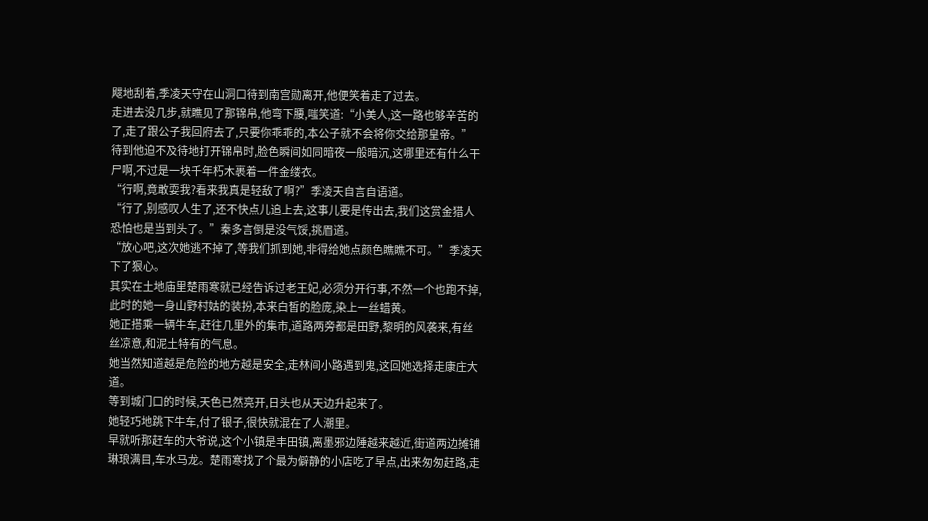飕地刮着,季凌天守在山洞口待到南宫勋离开,他便笑着走了过去。
走进去没几步,就瞧见了那锦帛,他弯下腰,嗤笑道:“小美人,这一路也够辛苦的了,走了跟公子我回府去了,只要你乖乖的,本公子就不会将你交给那皇帝。”
待到他迫不及待地打开锦帛时,脸色瞬间如同暗夜一般暗沉,这哪里还有什么干尸啊,不过是一块千年朽木裹着一件金缕衣。
“行啊,竟敢耍我?看来我真是轻敌了啊?”季凌天自言自语道。
“行了,别感叹人生了,还不快点儿追上去,这事儿要是传出去,我们这赏金猎人恐怕也是当到头了。”秦多言倒是没气馁,挑眉道。
“放心吧,这次她逃不掉了,等我们抓到她,非得给她点颜色瞧瞧不可。”季凌天下了狠心。
其实在土地庙里楚雨寒就已经告诉过老王妃,必须分开行事,不然一个也跑不掉,此时的她一身山野村姑的装扮,本来白皙的脸庞,染上一丝蜡黄。
她正搭乘一辆牛车,赶往几里外的集市,道路两旁都是田野,黎明的风袭来,有丝丝凉意,和泥土特有的气息。
她当然知道越是危险的地方越是安全,走林间小路遇到鬼,这回她选择走康庄大道。
等到城门口的时候,天色已然亮开,日头也从天边升起来了。
她轻巧地跳下牛车,付了银子,很快就混在了人潮里。
早就听那赶车的大爷说,这个小镇是丰田镇,离墨邪边陲越来越近,街道两边摊铺琳琅满目,车水马龙。楚雨寒找了个最为僻静的小店吃了早点,出来匆匆赶路,走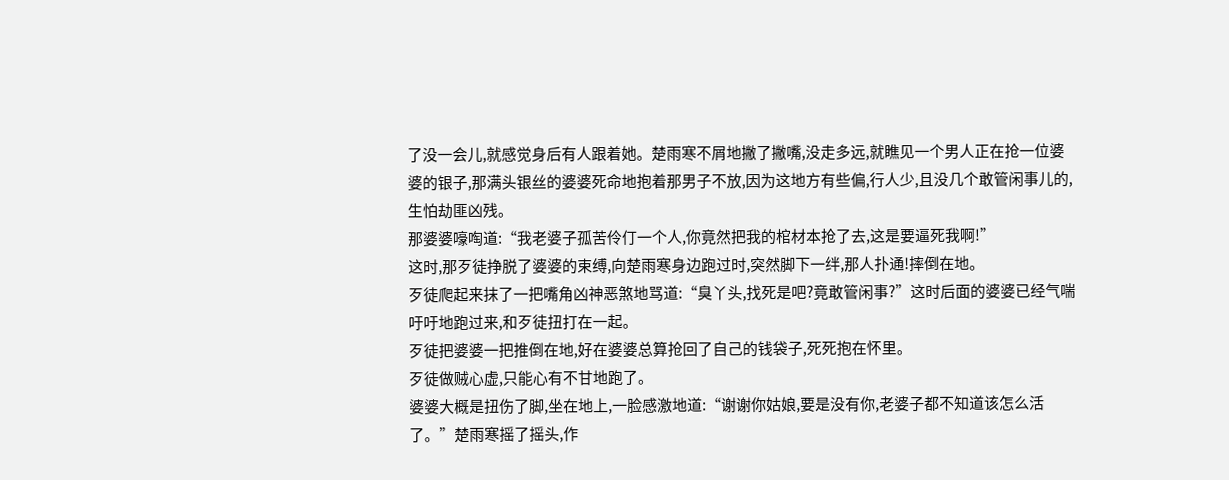了没一会儿,就感觉身后有人跟着她。楚雨寒不屑地撇了撇嘴,没走多远,就瞧见一个男人正在抢一位婆婆的银子,那满头银丝的婆婆死命地抱着那男子不放,因为这地方有些偏,行人少,且没几个敢管闲事儿的,生怕劫匪凶残。
那婆婆嚎啕道:“我老婆子孤苦伶仃一个人,你竟然把我的棺材本抢了去,这是要逼死我啊!”
这时,那歹徒挣脱了婆婆的束缚,向楚雨寒身边跑过时,突然脚下一绊,那人扑通!摔倒在地。
歹徒爬起来抹了一把嘴角凶神恶煞地骂道:“臭丫头,找死是吧?竟敢管闲事?”这时后面的婆婆已经气喘吁吁地跑过来,和歹徒扭打在一起。
歹徒把婆婆一把推倒在地,好在婆婆总算抢回了自己的钱袋子,死死抱在怀里。
歹徒做贼心虚,只能心有不甘地跑了。
婆婆大概是扭伤了脚,坐在地上,一脸感激地道:“谢谢你姑娘,要是没有你,老婆子都不知道该怎么活了。”楚雨寒摇了摇头,作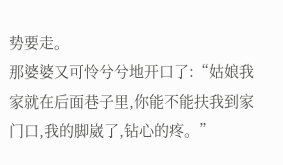势要走。
那婆婆又可怜兮兮地开口了:“姑娘我家就在后面巷子里,你能不能扶我到家门口,我的脚崴了,钻心的疼。”